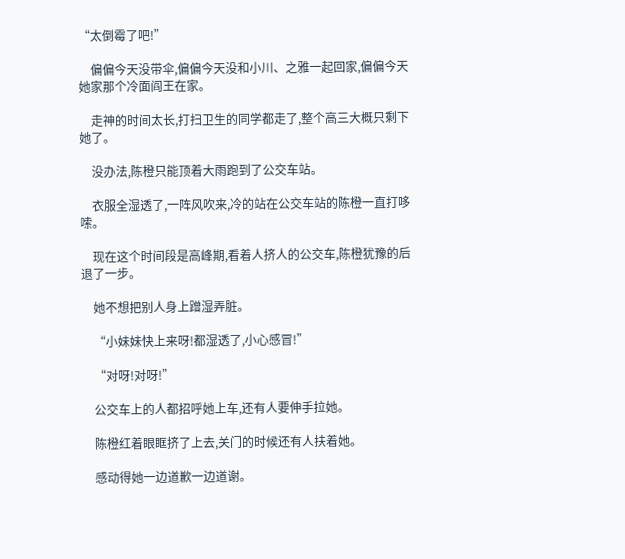“太倒霉了吧!”

    偏偏今天没带伞,偏偏今天没和小川、之雅一起回家,偏偏今天她家那个冷面阎王在家。

    走神的时间太长,打扫卫生的同学都走了,整个高三大概只剩下她了。

    没办法,陈橙只能顶着大雨跑到了公交车站。

    衣服全湿透了,一阵风吹来,冷的站在公交车站的陈橙一直打哆嗦。

    现在这个时间段是高峰期,看着人挤人的公交车,陈橙犹豫的后退了一步。

    她不想把别人身上蹭湿弄脏。

    “小妹妹快上来呀!都湿透了,小心感冒!”

    “对呀!对呀!”

    公交车上的人都招呼她上车,还有人要伸手拉她。

    陈橙红着眼眶挤了上去,关门的时候还有人扶着她。

    感动得她一边道歉一边道谢。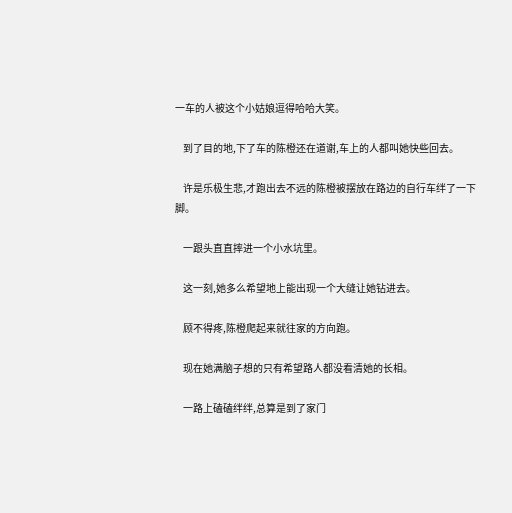一车的人被这个小姑娘逗得哈哈大笑。

    到了目的地,下了车的陈橙还在道谢,车上的人都叫她快些回去。

    许是乐极生悲,才跑出去不远的陈橙被摆放在路边的自行车绊了一下脚。

    一跟头直直摔进一个小水坑里。

    这一刻,她多么希望地上能出现一个大缝让她钻进去。

    顾不得疼,陈橙爬起来就往家的方向跑。

    现在她满脑子想的只有希望路人都没看清她的长相。

    一路上磕磕绊绊,总算是到了家门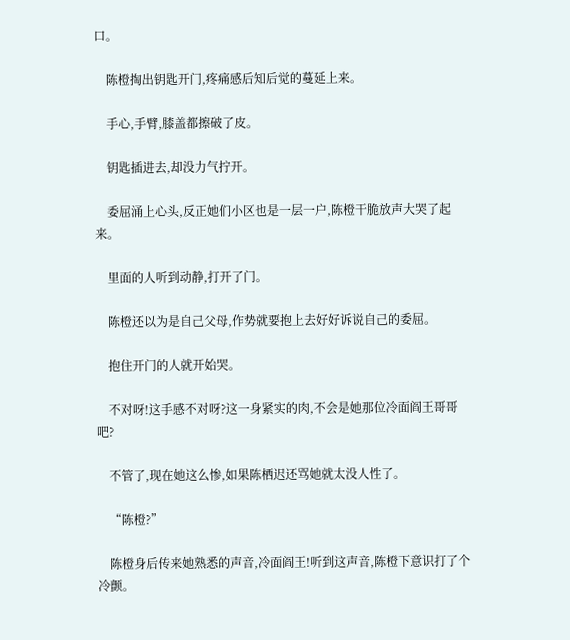口。

    陈橙掏出钥匙开门,疼痛感后知后觉的蔓延上来。

    手心,手臂,膝盖都擦破了皮。

    钥匙插进去,却没力气拧开。

    委屈涌上心头,反正她们小区也是一层一户,陈橙干脆放声大哭了起来。

    里面的人听到动静,打开了门。

    陈橙还以为是自己父母,作势就要抱上去好好诉说自己的委屈。

    抱住开门的人就开始哭。

    不对呀!这手感不对呀?这一身紧实的肉,不会是她那位冷面阎王哥哥吧?

    不管了,现在她这么惨,如果陈栖迟还骂她就太没人性了。

    “陈橙?”

    陈橙身后传来她熟悉的声音,冷面阎王!听到这声音,陈橙下意识打了个冷颤。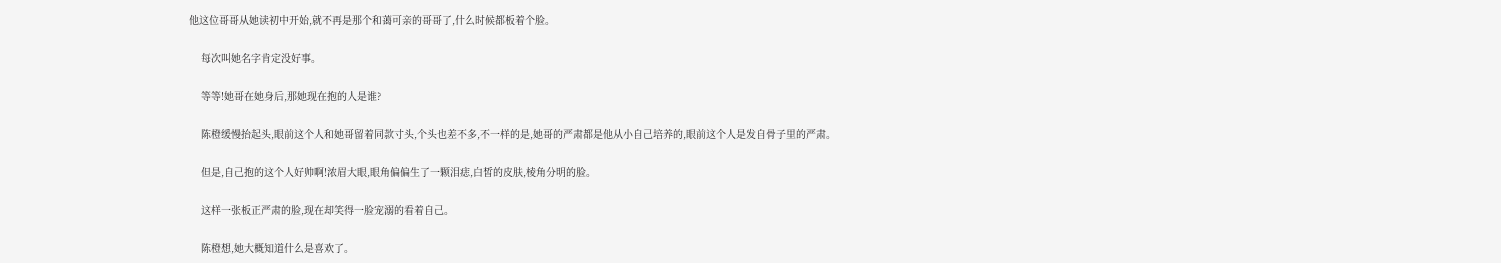他这位哥哥从她读初中开始,就不再是那个和蔼可亲的哥哥了,什么时候都板着个脸。

    每次叫她名字肯定没好事。

    等等!她哥在她身后,那她现在抱的人是谁?

    陈橙缓慢抬起头,眼前这个人和她哥留着同款寸头,个头也差不多,不一样的是,她哥的严肃都是他从小自己培养的,眼前这个人是发自骨子里的严肃。

    但是,自己抱的这个人好帅啊!浓眉大眼,眼角偏偏生了一颗泪痣,白皙的皮肤,棱角分明的脸。

    这样一张板正严肃的脸,现在却笑得一脸宠溺的看着自己。

    陈橙想,她大概知道什么是喜欢了。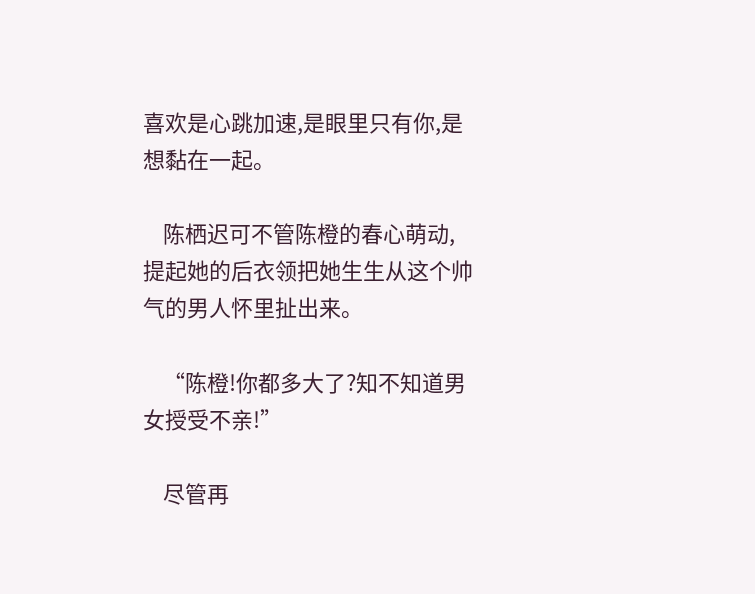喜欢是心跳加速,是眼里只有你,是想黏在一起。

    陈栖迟可不管陈橙的春心萌动,提起她的后衣领把她生生从这个帅气的男人怀里扯出来。

    “陈橙!你都多大了?知不知道男女授受不亲!”

    尽管再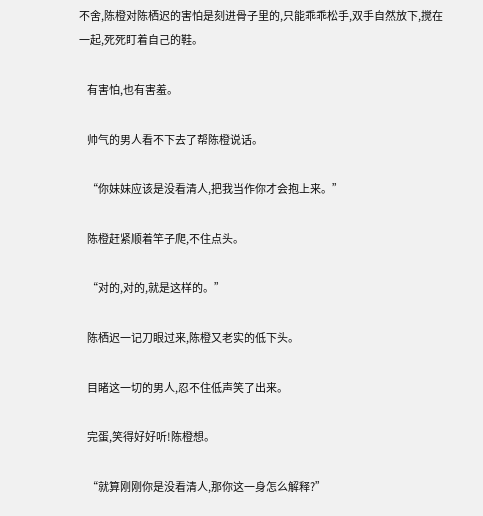不舍,陈橙对陈栖迟的害怕是刻进骨子里的,只能乖乖松手,双手自然放下,搅在一起,死死盯着自己的鞋。

    有害怕,也有害羞。

    帅气的男人看不下去了帮陈橙说话。

    “你妹妹应该是没看清人,把我当作你才会抱上来。”

    陈橙赶紧顺着竿子爬,不住点头。

    “对的,对的,就是这样的。”

    陈栖迟一记刀眼过来,陈橙又老实的低下头。

    目睹这一切的男人,忍不住低声笑了出来。

    完蛋,笑得好好听!陈橙想。

    “就算刚刚你是没看清人,那你这一身怎么解释?”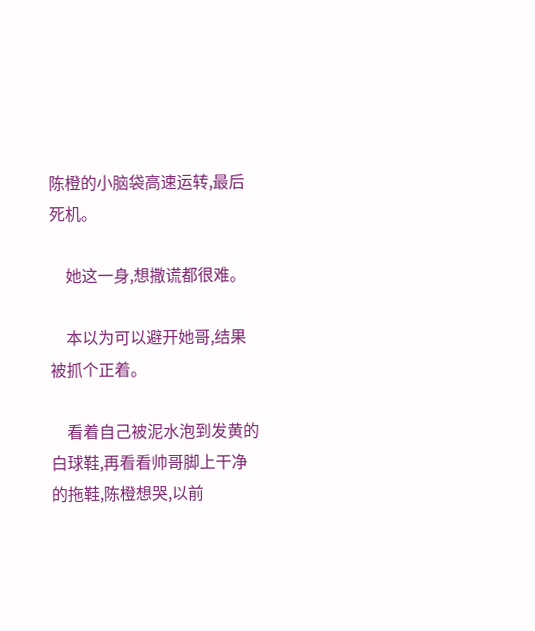陈橙的小脑袋高速运转,最后死机。

    她这一身,想撒谎都很难。

    本以为可以避开她哥,结果被抓个正着。

    看着自己被泥水泡到发黄的白球鞋,再看看帅哥脚上干净的拖鞋,陈橙想哭,以前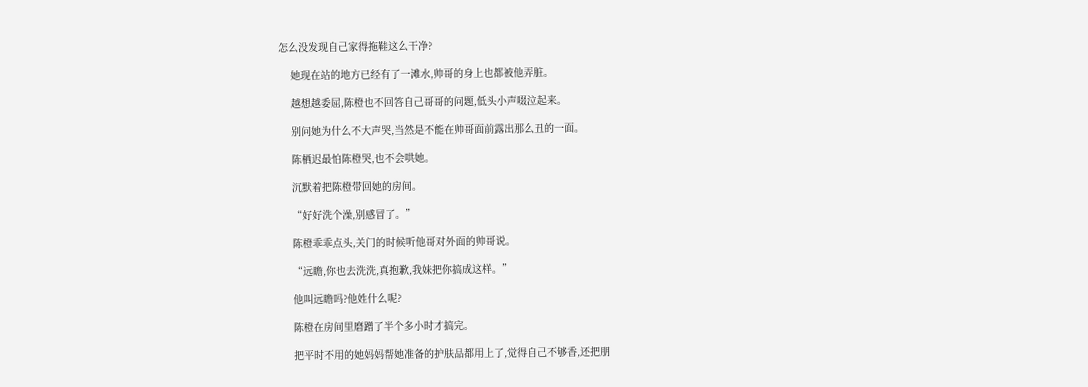怎么没发现自己家得拖鞋这么干净?

    她现在站的地方已经有了一滩水,帅哥的身上也都被他弄脏。

    越想越委屈,陈橙也不回答自己哥哥的问题,低头小声啜泣起来。

    别问她为什么不大声哭,当然是不能在帅哥面前露出那么丑的一面。

    陈栖迟最怕陈橙哭,也不会哄她。

    沉默着把陈橙带回她的房间。

    “好好洗个澡,别感冒了。”

    陈橙乖乖点头,关门的时候听他哥对外面的帅哥说。

    “远瞻,你也去洗洗,真抱歉,我妹把你搞成这样。”

    他叫远瞻吗?他姓什么呢?

    陈橙在房间里磨蹭了半个多小时才搞完。

    把平时不用的她妈妈帮她准备的护肤品都用上了,觉得自己不够香,还把朋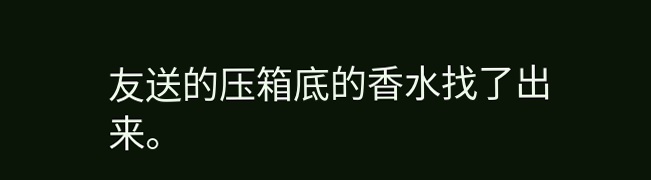友送的压箱底的香水找了出来。